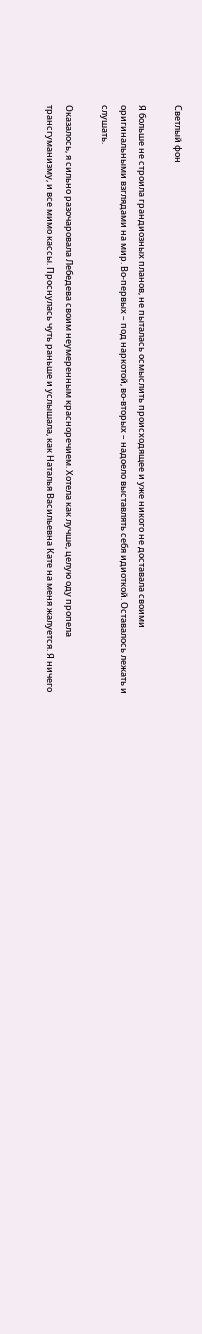Светлый фон

Я больше не строила грандиозных планов, не пыталась осмыслить происходящее и уже никого не доставала своими оригинальными взглядами на мир. Во-первых – под наркотой, во-вторых – надоело выставлять себя идиоткой. Оставалось лежать и слушать.

Оказалось, я сильно разочаровала Лебедева своим неумеренным красноречием. Хотела как лучше, целую оду пропела трансгуманизму, и все мимо кассы. Проснулась чуть раньше и услышала, как Наталья Васильевна Кате на меня жалуется. Я ничего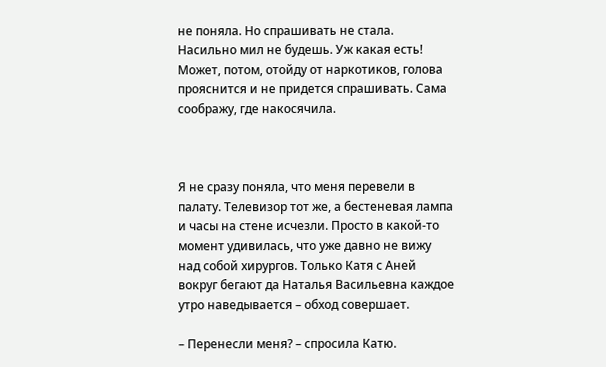не поняла. Но спрашивать не стала. Насильно мил не будешь. Уж какая есть! Может, потом, отойду от наркотиков, голова прояснится и не придется спрашивать. Сама соображу, где накосячила.



Я не сразу поняла, что меня перевели в палату. Телевизор тот же, а бестеневая лампа и часы на стене исчезли. Просто в какой-то момент удивилась, что уже давно не вижу над собой хирургов. Только Катя с Аней вокруг бегают да Наталья Васильевна каждое утро наведывается – обход совершает.

– Перенесли меня? – спросила Катю.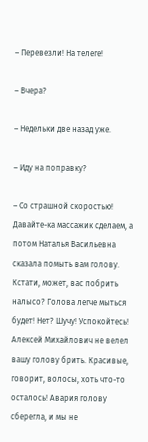– Перевезли! На телеге!

– Вчера?

– Недельки две назад уже.

– Иду на поправку?

– Со страшной скоростью! Давайте-ка массажик сделаем, а потом Наталья Васильевна сказала помыть вам голову. Кстати, может, вас побрить налысо? Голова легче мыться будет! Нет? Шучу! Успокойтесь! Алексей Михайлович не велел вашу голову брить. Красивые, говорит, волосы, хоть что-то осталось! Авария голову сберегла, и мы не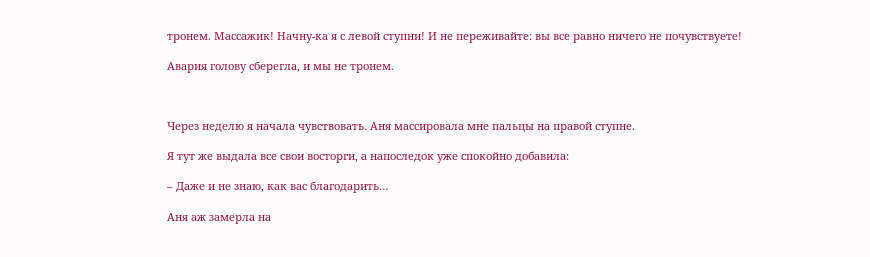тронем. Массажик! Начну-ка я с левой ступни! И не переживайте: вы все равно ничего не почувствуете!

Авария голову сберегла, и мы не тронем.



Через неделю я начала чувствовать. Аня массировала мне пальцы на правой ступне.

Я тут же выдала все свои восторги, а напоследок уже спокойно добавила:

– Даже и не знаю, как вас благодарить…

Аня аж замерла на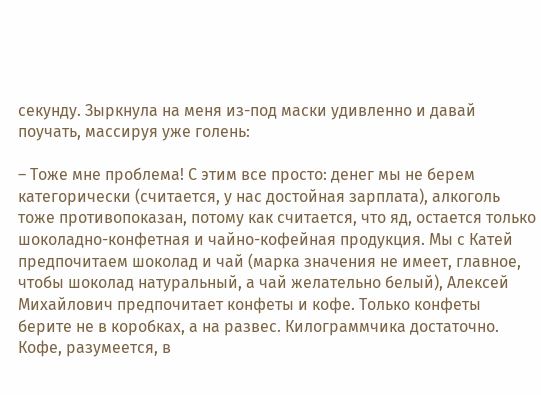секунду. Зыркнула на меня из-под маски удивленно и давай поучать, массируя уже голень:

– Тоже мне проблема! С этим все просто: денег мы не берем категорически (считается, у нас достойная зарплата), алкоголь тоже противопоказан, потому как считается, что яд, остается только шоколадно-конфетная и чайно-кофейная продукция. Мы с Катей предпочитаем шоколад и чай (марка значения не имеет, главное, чтобы шоколад натуральный, а чай желательно белый), Алексей Михайлович предпочитает конфеты и кофе. Только конфеты берите не в коробках, а на развес. Килограммчика достаточно. Кофе, разумеется, в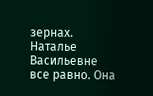зернах. Наталье Васильевне все равно. Она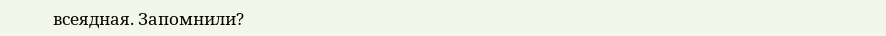всеядная. Запомнили?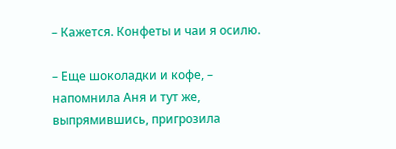– Кажется. Конфеты и чаи я осилю.

– Еще шоколадки и кофе, – напомнила Аня и тут же, выпрямившись, пригрозила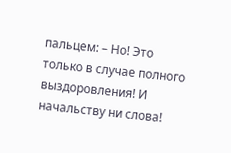пальцем: – Но! Это только в случае полного выздоровления! И начальству ни слова!